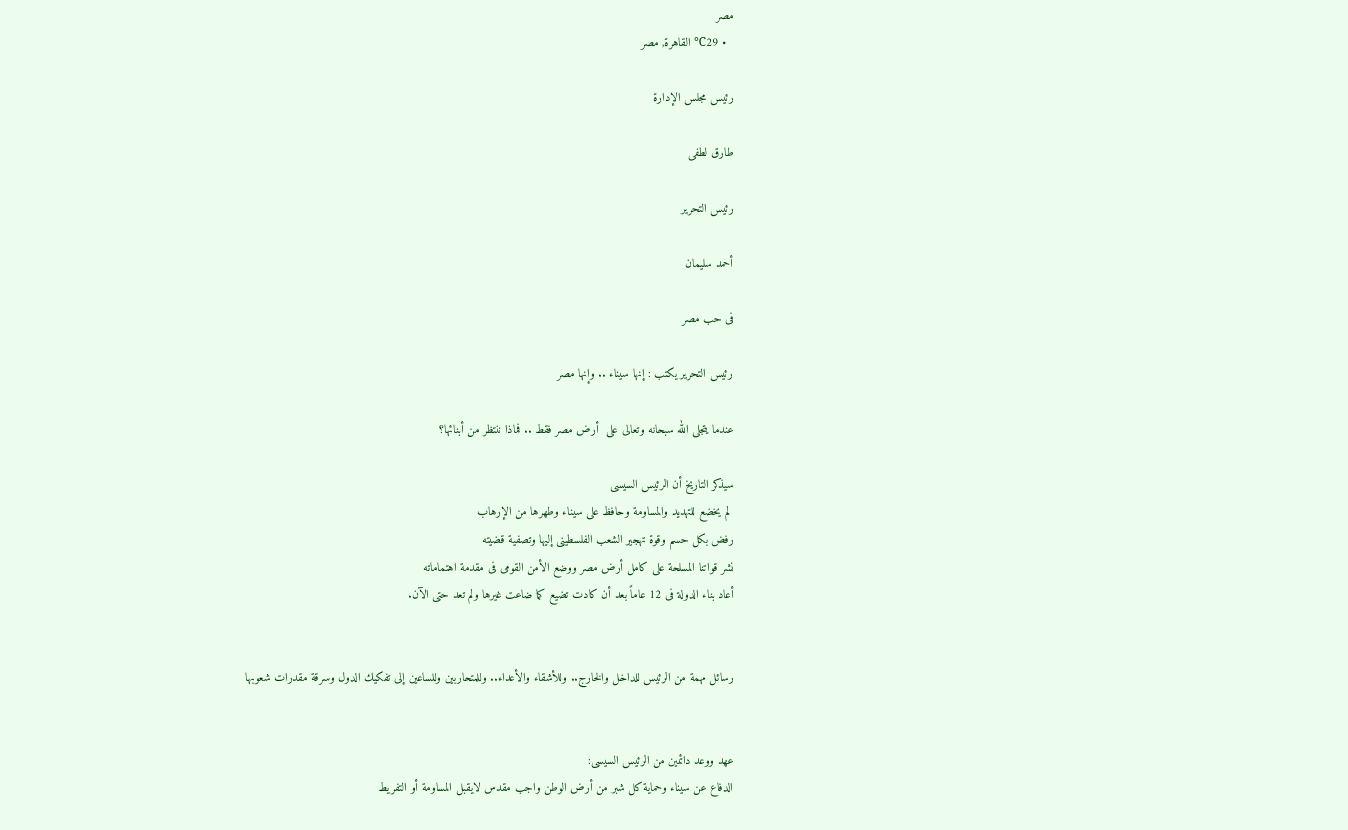مصر
  • 29℃ القاهرة, مصر

رئيس مجلس الإدارة

طارق لطفى

رئيس التحرير

أحمد سليمان

فى حب مصر

رئيس التحرير يكتب : إنها سيناء .. وإنها مصر

عندما يتجلى الله سبحانه وتعالى على  أرض مصر فقط .. فماذا ننتظر من أبنائها؟

سيذكر التاريخ أن الرئيس السيسى
 لم يخضع للتهديد والمساومة وحافظ على سيناء وطهرها من الإرهاب
رفض بكل حسم وقوة تهجير الشعب الفلسطينى إليها وتصفية قضيته
نشر قواتنا المسلحة على كامل أرض مصر ووضع الأمن القومى فى مقدمة اهتماماته
أعاد بناء الدولة فى 12 عاماً بعد أن كادت تضيع كما ضاعت غيرها ولم تعد حتى الآن.


رسائل مهمة من الرئيس للداخل والخارج.. وللأشقاء والأعداء.. وللمتحاربين وللساعين إلى تفكيك الدول وسرقة مقدرات شعوبها


عهد ووعد دائمين من الرئيس السيسى:
الدفاع عن سيناء وحماية كل شبر من أرض الوطن واجب مقدس لايقبل المساومة أو التفريط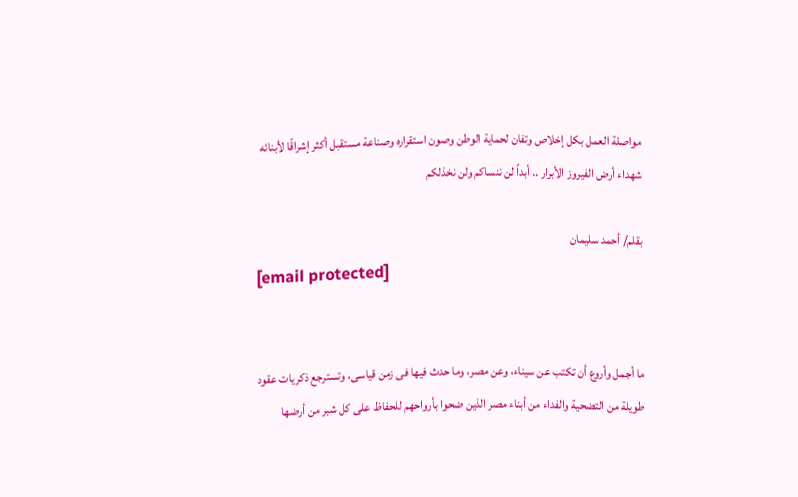مواصلة العمل بكل إخلاص وتفان لحماية الوطن وصون استقراره وصناعة مستقبل أكثر إشراقًا لأبنائه
شهداء أرض الفيروز الأبرار .. أبداً لن ننساكم ولن نخذلكم

بقلم/ أحمد سليمان
[email protected]


ما أجمل وأروع أن تكتب عن سيناء، وعن مصر، وما حدث فيها فى زمن قياسى، وتسترجع ذكريات عقود طويلة من التضحية والفداء من أبناء مصر الذين ضحوا بأرواحهم للحفاظ على كل شبر من أرضها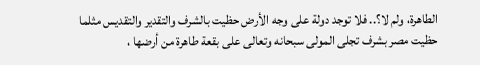الطاهرة، ولم لا؟.. فلا توجد دولة على وجه الأرض حظيت بالشرف والتقدير والتقديس مثلما حظيت مصر بشرف تجلى المولى سبحانه وتعالى على بقعة طاهرة من أرضها ،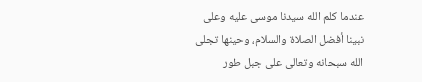عندما كلم الله سيدنا موسى عليه وعلى نبينا أفضل الصلاة والسلام، وحينها تجلى الله سبحانه وتعالى على جبل طور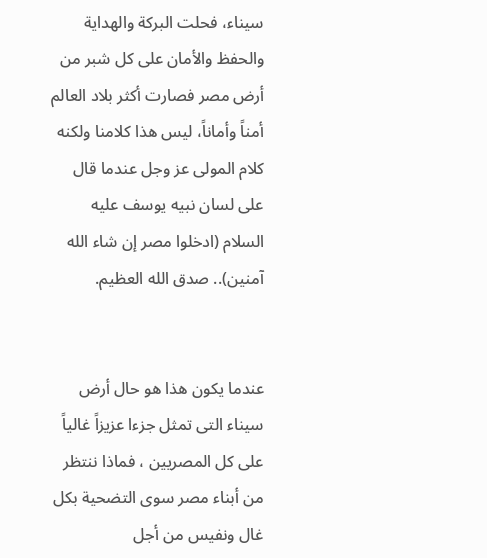سيناء، فحلت البركة والهداية والحفظ والأمان على كل شبر من أرض مصر فصارت أكثر بلاد العالم أمناً وأماناً، ليس هذا كلامنا ولكنه كلام المولى عز وجل عندما قال على لسان نبيه يوسف عليه السلام (ادخلوا مصر إن شاء الله آمنين).. صدق الله العظيم.


عندما يكون هذا هو حال أرض سيناء التى تمثل جزءا عزيزاً غالياً على كل المصريين ، فماذا ننتظر من أبناء مصر سوى التضحية بكل غال ونفيس من أجل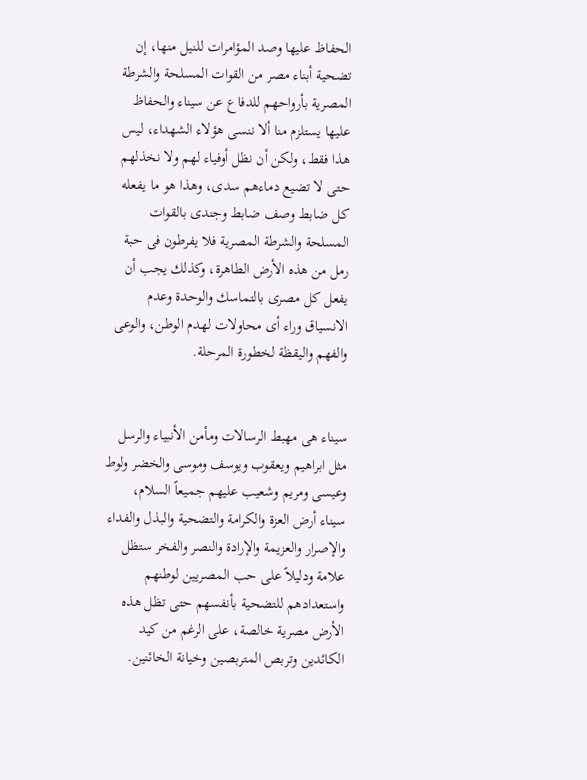الحفاظ عليها وصد المؤامرات للنيل منها، إن تضحية أبناء مصر من القوات المسلحة والشرطة المصرية بأرواحهم للدفاع عن سيناء والحفاظ عليها يستلزم منا ألا ننسى هؤلاء الشهداء، ليس هذا فقط، ولكن أن نظل أوفياء لهم ولا نخذلهم حتى لا تضيع دماءهم سدى، وهذا هو ما يفعله كل ضابط وصف ضابط وجندى بالقوات المسلحة والشرطة المصرية فلا يفرطون فى حبة رمل من هذه الأرض الطاهرة، وكذلك يجب أن يفعل كل مصرى بالتماسك والوحدة وعدم الانسياق وراء أى محاولات لهدم الوطن، والوعى والفهم واليقظة لخطورة المرحلة.


سيناء هى مهبط الرسالات ومأمن الأنبياء والرسل مثل ابراهيم ويعقوب ويوسف وموسى والخضر ولوط وعيسى ومريم وشعيب عليهم جميعاً السلام، سيناء أرض العزة والكرامة والتضحية والبذل والفداء والإصرار والعزيمة والإرادة والنصر والفخر ستظل علامة ودليلاً على حب المصريين لوطنهم واستعدادهم للتضحية بأنفسهم حتى تظل هذه الأرض مصرية خالصة، على الرغم من كيد الكائدين وتربص المتربصين وخيانة الخائنين.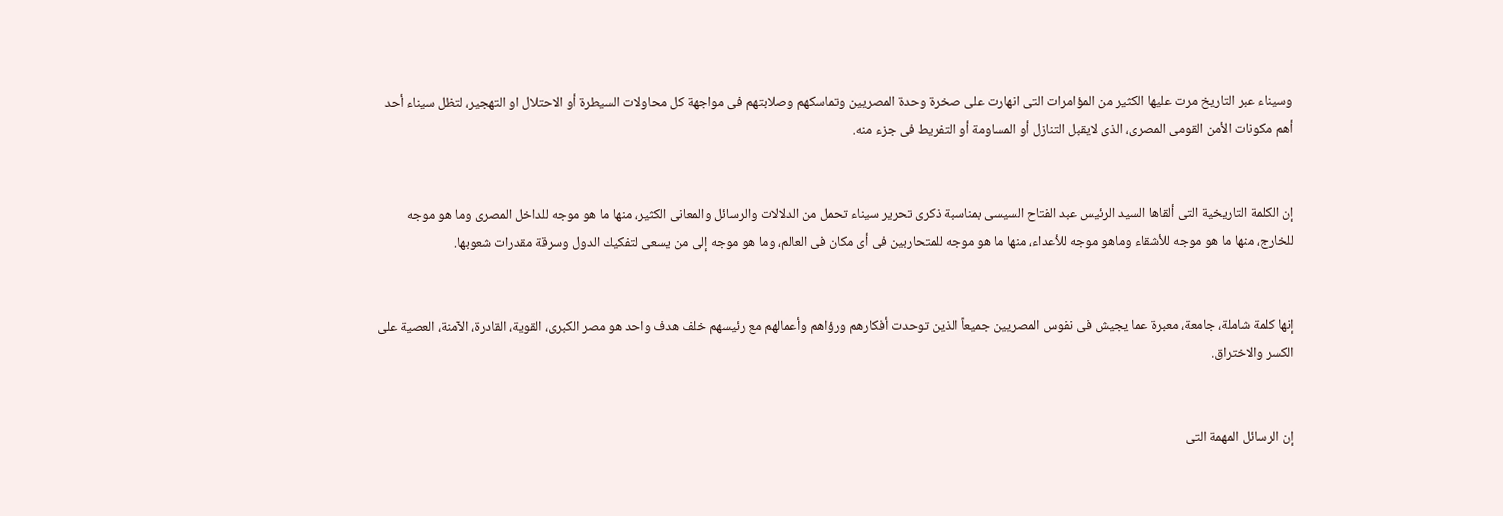وسيناء عبر التاريخ مرت عليها الكثير من المؤامرات التى انهارت على صخرة وحدة المصريين وتماسكهم وصلابتهم فى مواجهة كل محاولات السيطرة أو الاحتلال او التهجير، لتظل سيناء أحد أهم مكونات الأمن القومى المصرى، الذى لايقبل التنازل أو المساومة أو التفريط فى جزء منه.


إن الكلمة التاريخية التى ألقاها السيد الرئيس عبد الفتاح السيسى بمناسبة ذكرى تحرير سيناء تحمل من الدلالات والرسائل والمعانى الكثير، منها ما هو موجه للداخل المصرى وما هو موجه للخارج، منها ما هو موجه للأشقاء وماهو موجه للأعداء، منها ما هو موجه للمتحاربين فى أى مكان فى العالم، وما هو موجه إلى من يسعى لتفكيك الدول وسرقة مقدرات شعوبها.


إنها كلمة شاملة، جامعة، معبرة عما يجيش فى نفوس المصريين جميعاً الذين توحدت أفكارهم ورؤاهم وأعمالهم مع رئيسهم خلف هدف واحد هو مصر الكبرى، القوية، القادرة، الآمنة، العصية على الكسر والاختراق.


إن الرسائل المهمة التى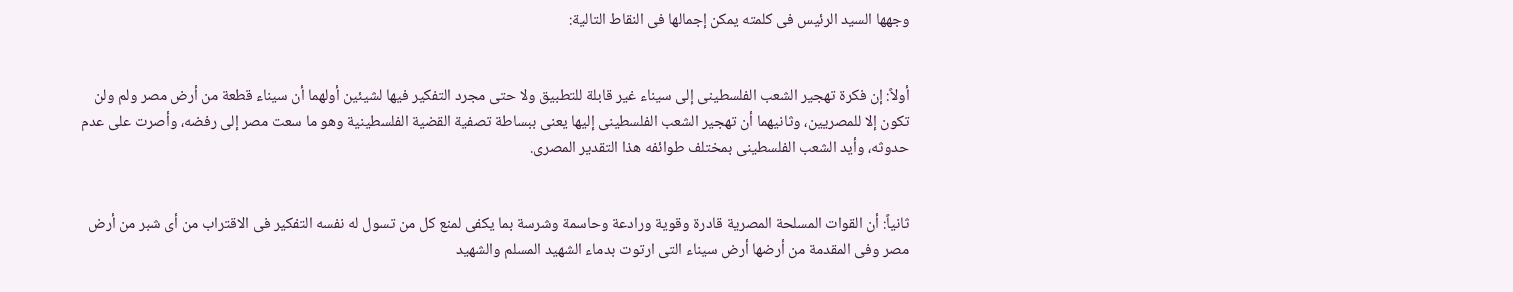وجهها السيد الرئيس فى كلمته يمكن إجمالها فى النقاط التالية:


أولاً: إن فكرة تهجير الشعب الفلسطينى إلى سيناء غير قابلة للتطبيق ولا حتى مجرد التفكير فيها لشيئين أولهما أن سيناء قطعة من أرض مصر ولم ولن تكون إلا للمصريين، وثانيهما أن تهجير الشعب الفلسطينى إليها يعنى ببساطة تصفية القضية الفلسطينية وهو ما سعت مصر إلى رفضه، وأصرت على عدم حدوثه، وأيد الشعب الفلسطينى بمختلف طوائفه هذا التقدير المصرى.


ثانياً: أن القوات المسلحة المصرية قادرة وقوية ورادعة وحاسمة وشرسة بما يكفى لمنع كل من تسول له نفسه التفكير فى الاقتراب من أى شبر من أرض مصر وفى المقدمة من أرضها أرض سيناء التى ارتوت بدماء الشهيد المسلم والشهيد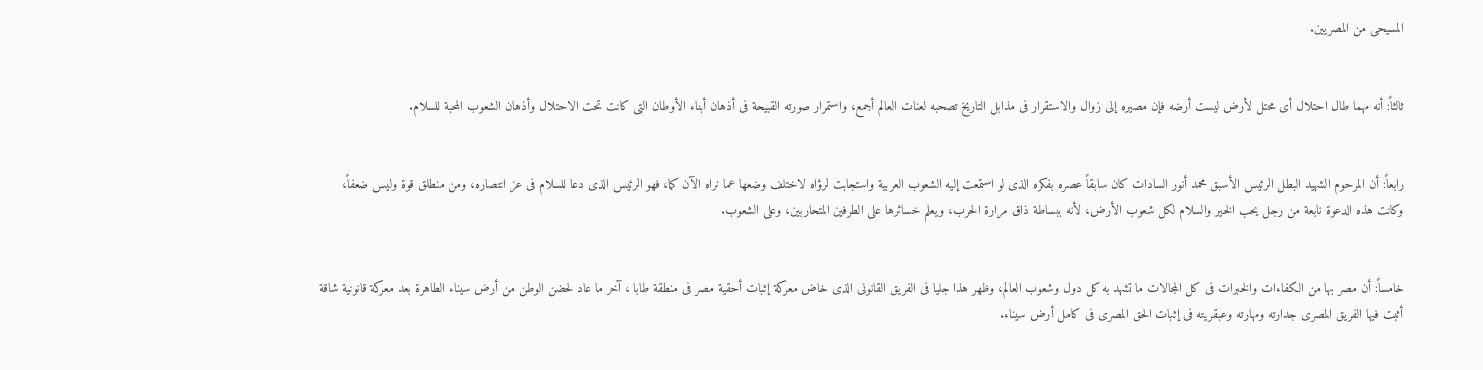المسيحى من المصريين.


ثالثاً: أنه مهما طال احتلال أى محتل لأرض ليست أرضه فإن مصيره إلى زوال والاستقرار فى مذابل التاريخ تصحبه لعنات العالم أجمع، واستمرار صورته القبيحة فى أذهان أبناء الأوطان التى كانت تحت الاحتلال وأذهان الشعوب المحبة للسلام.


رابعاً: أن المرحوم الشهيد البطل الرئيس الأسبق محمد أنور السادات كان سابقاً عصره بفكره الذى لو استمعت إليه الشعوب العربية واستجابت لرؤاه لاختلف وضعها عما نراه الآن كما، فهو الرئيس الذى دعا للسلام فى عز انتصاره، ومن منطلق قوة وليس ضعفاً، وكانت هذه الدعوة نابعة من رجل يحب الخير والسلام لكل شعوب الأرض، لأنه ببساطة ذاق مرارة الحرب، ويعلم خسائرها على الطرفين المتحاربين، وعلى الشعوب.


خامساً: أن مصر بها من الكفاءات والخبرات فى كل المجالات ما تشهد به كل دول وشعوب العالم، وظهر هذا جليا فى الفريق القانونى الذى خاض معركة إثبات أحقية مصر فى منطقة طابا ، آخر ما عاد لحضن الوطن من أرض سيناء الطاهرة بعد معركة قانونية شاقة أثبت فيها الفريق المصرى جدارته ومهارته وعبقريته فى إثبات الحق المصرى فى كامل أرض سيناء.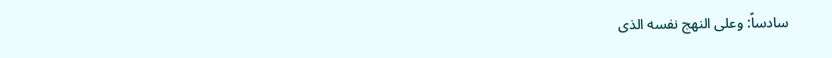سادساً: وعلى النهج نفسه الذى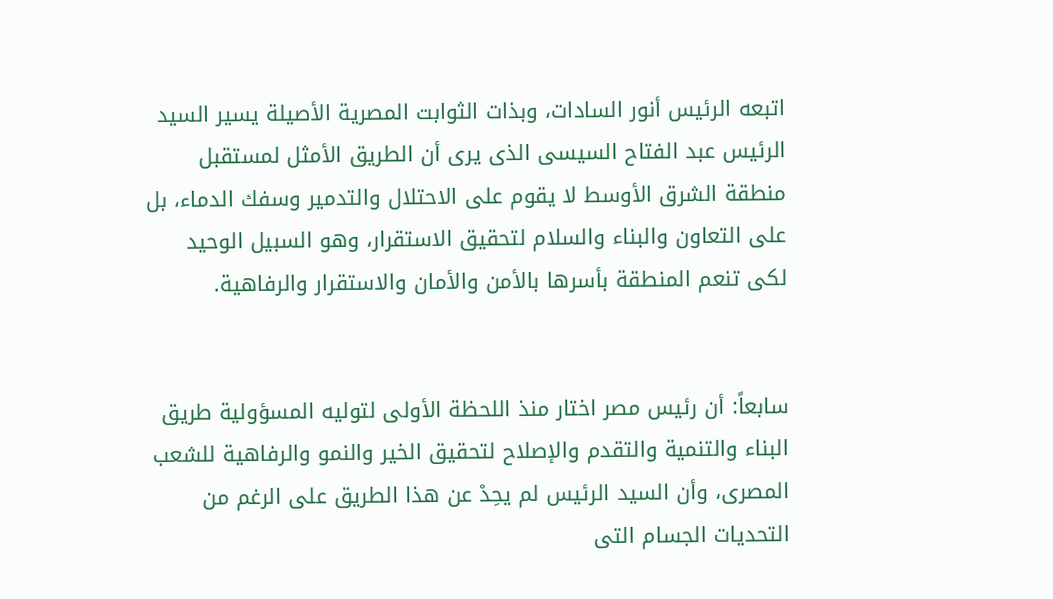اتبعه الرئيس أنور السادات، وبذات الثوابت المصرية الأصيلة يسير السيد الرئيس عبد الفتاح السيسى الذى يرى أن الطريق الأمثل لمستقبل منطقة الشرق الأوسط لا يقوم على الاحتلال والتدمير وسفك الدماء، بل على التعاون والبناء والسلام لتحقيق الاستقرار، وهو السبيل الوحيد لكى تنعم المنطقة بأسرها بالأمن والأمان والاستقرار والرفاهية.


سابعاً: أن رئيس مصر اختار منذ اللحظة الأولى لتوليه المسؤولية طريق البناء والتنمية والتقدم والإصلاح لتحقيق الخير والنمو والرفاهية للشعب المصرى، وأن السيد الرئيس لم يحِدْ عن هذا الطريق على الرغم من التحديات الجسام التى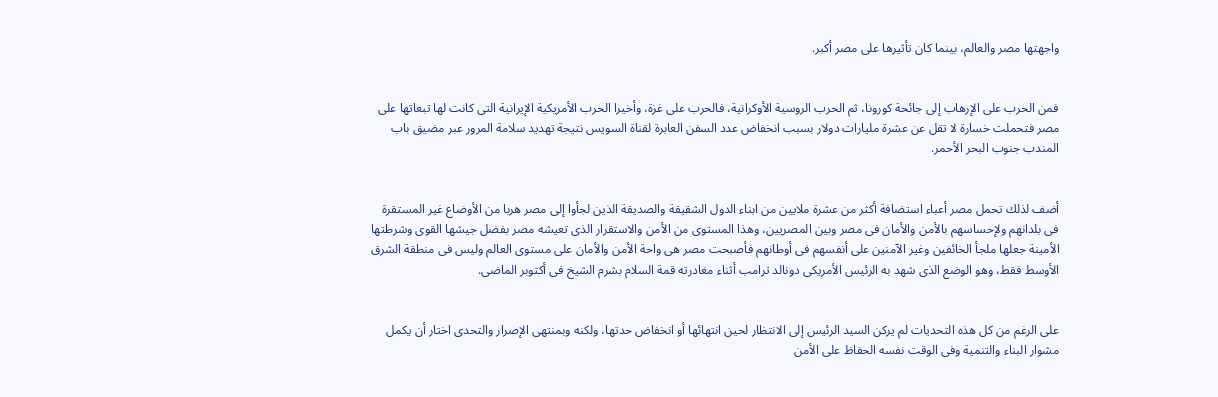واجهتها مصر والعالم، بينما كان تأثيرها على مصر أكبر.


فمن الحرب على الإرهاب إلى جائحة كورونا، ثم الحرب الروسية الأوكرانية، فالحرب على غزة، وأخيرا الحرب الأمريكية الإيرانية التى كانت لها تبعاتها على مصر فتحملت خسارة لا تقل عن عشرة مليارات دولار بسبب انخفاض عدد السفن العابرة لقناة السويس نتيجة تهديد سلامة المرور عبر مضيق باب المندب جنوب البحر الأحمر.


أضف لذلك تحمل مصر أعباء استضافة أكثر من عشرة ملايين من ابناء الدول الشقيقة والصديقة الذين لجأوا إلى مصر هربا من الأوضاع غير المستقرة فى بلدانهم ولإحساسهم بالأمن والأمان فى مصر وبين المصريين، وهذا المستوى من الأمن والاستقرار الذى تعيشه مصر بفضل جيشها القوى وشرطتها الأمينة جعلها ملجأ الخائفين وغير الآمنين على أنفسهم فى أوطانهم فأصبحت مصر هى واحة الأمن والأمان على مستوى العالم وليس فى منطقة الشرق الأوسط فقط، وهو الوضع الذى شهد به الرئيس الأمريكى دونالد ترامب أثناء مغادرته قمة السلام بشرم الشيخ فى أكتوبر الماضى.


على الرغم من كل هذه التحديات لم يركن السيد الرئيس إلى الانتظار لحين انتهائها أو انخفاض حدتها، ولكنه وبمنتهى الإصرار والتحدى اختار أن يكمل مشوار البناء والتنمية وفى الوقت نفسه الحفاظ على الأمن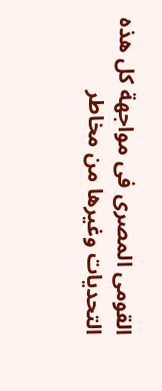القومى المصرى فى مواجهة كل هذه التحديات وغيرها من مخاطر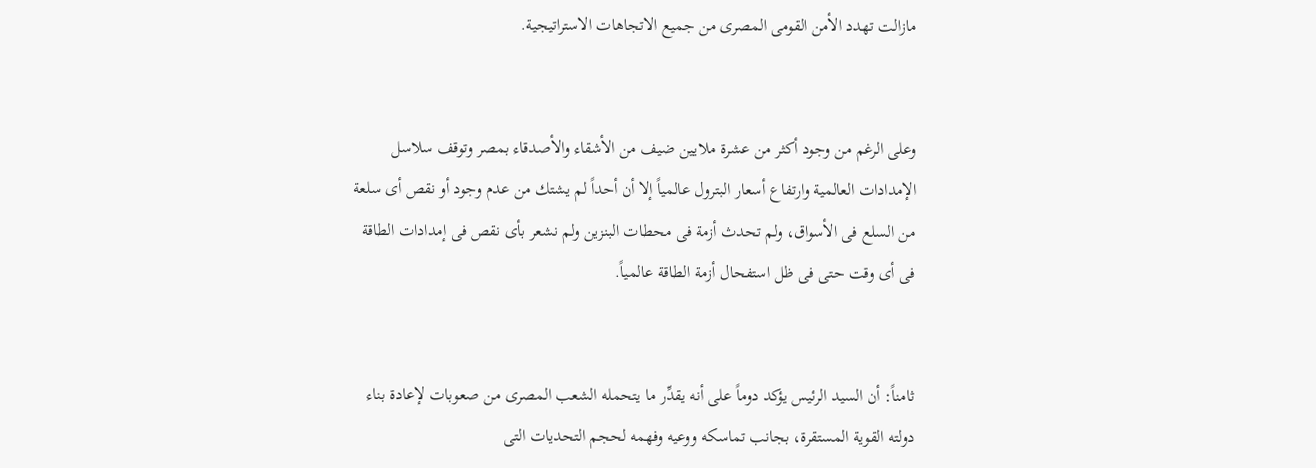مازالت تهدد الأمن القومى المصرى من جميع الاتجاهات الاستراتيجية.


وعلى الرغم من وجود أكثر من عشرة ملايين ضيف من الأشقاء والأصدقاء بمصر وتوقف سلاسل الإمدادات العالمية وارتفاع أسعار البترول عالمياً إلا أن أحداً لم يشتك من عدم وجود أو نقص أى سلعة من السلع فى الأسواق، ولم تحدث أزمة فى محطات البنزين ولم نشعر بأى نقص فى إمدادات الطاقة فى أى وقت حتى فى ظل استفحال أزمة الطاقة عالمياً.


ثامناً: أن السيد الرئيس يؤكد دوماً على أنه يقدِّر ما يتحمله الشعب المصرى من صعوبات لإعادة بناء دولته القوية المستقرة، بجانب تماسكه ووعيه وفهمه لحجم التحديات التى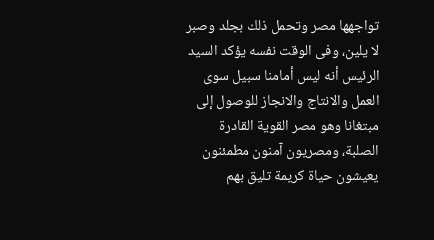تواجهها مصر وتحمل ذلك بجلد وصبر لا يلين، وفى الوقت نفسه يؤكد السيد الرئيس أنه ليس أمامنا سبيل سوى العمل والانتاج والانجاز للوصول إلى مبتغانا وهو مصر القوية القادرة الصلبة، ومصريون آمنون مطمئنون يعيشون حياة كريمة تليق بهم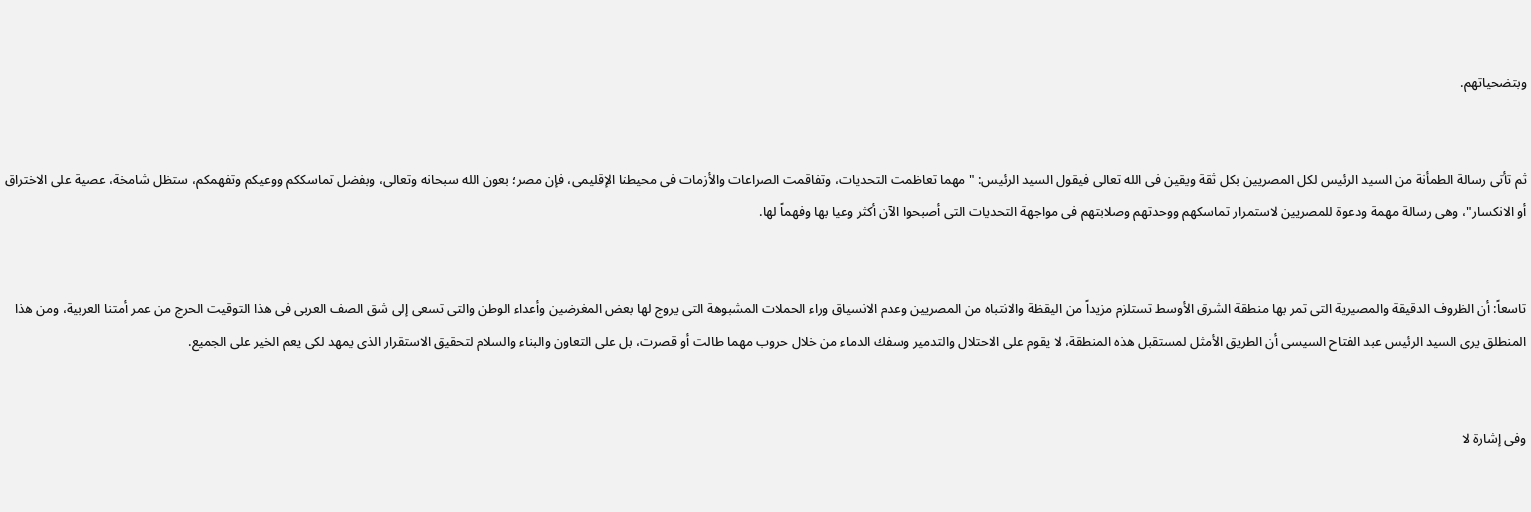وبتضحياتهم.


ثم تأتى رسالة الطمأنة من السيد الرئيس لكل المصريين بكل ثقة ويقين فى الله تعالى فيقول السيد الرئيس: "مهما تعاظمت التحديات، وتفاقمت الصراعات والأزمات فى محيطنا الإقليمى، فإن مصر؛ بعون الله سبحانه وتعالى، وبفضل تماسككم ووعيكم وتفهمكم، ستظل شامخة، عصية على الاختراق أو الانكسار"، وهى رسالة مهمة ودعوة للمصريين لاستمرار تماسكهم ووحدتهم وصلابتهم فى مواجهة التحديات التى أصبحوا الآن أكثر وعيا بها وفهماً لها.


تاسعاً: أن الظروف الدقيقة والمصيرية التى تمر بها منطقة الشرق الأوسط تستلزم مزيداً من اليقظة والانتباه من المصريين وعدم الانسياق وراء الحملات المشبوهة التى يروج لها بعض المغرضين وأعداء الوطن والتى تسعى إلى شق الصف العربى فى هذا التوقيت الحرج من عمر أمتنا العربية، ومن هذا المنطلق يرى السيد الرئيس عبد الفتاح السيسى أن الطريق الأمثل لمستقبل هذه المنطقة، لا يقوم على الاحتلال والتدمير وسفك الدماء من خلال حروب مهما طالت أو قصرت، بل على التعاون والبناء والسلام لتحقيق الاستقرار الذى يمهد لكى يعم الخير على الجميع.


وفى إشارة لا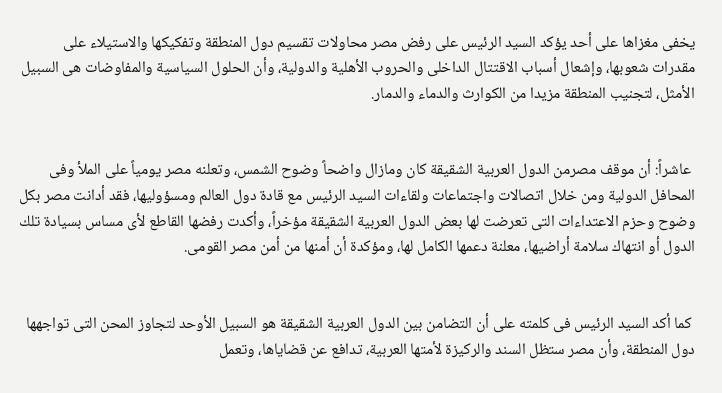يخفى مغزاها على أحد يؤكد السيد الرئيس على رفض مصر محاولات تقسيم دول المنطقة وتفكيكها والاستيلاء على مقدرات شعوبها، وإشعال أسباب الاقتتال الداخلى والحروب الأهلية والدولية، وأن الحلول السياسية والمفاوضات هى السبيل الأمثل، لتجنيب المنطقة مزيدا من الكوارث والدماء والدمار.


 عاشراً: أن موقف مصرمن الدول العربية الشقيقة كان ومازال واضحاً وضوح الشمس، وتعلنه مصر يومياً على الملأ وفى المحافل الدولية ومن خلال اتصالات واجتماعات ولقاءات السيد الرئيس مع قادة دول العالم ومسؤوليها، فقد أدانت مصر بكل وضوح وحزم الاعتداءات التى تعرضت لها بعض الدول العربية الشقيقة مؤخراً، وأكدت رفضها القاطع لأى مساس بسيادة تلك الدول أو انتهاك سلامة أراضيها، معلنة دعمها الكامل لها، ومؤكدة أن أمنها من أمن مصر القومى.


 كما أكد السيد الرئيس فى كلمته على أن التضامن بين الدول العربية الشقيقة هو السبيل الأوحد لتجاوز المحن التى تواجهها دول المنطقة، وأن مصر ستظل السند والركيزة لأمتها العربية، تدافع عن قضاياها، وتعمل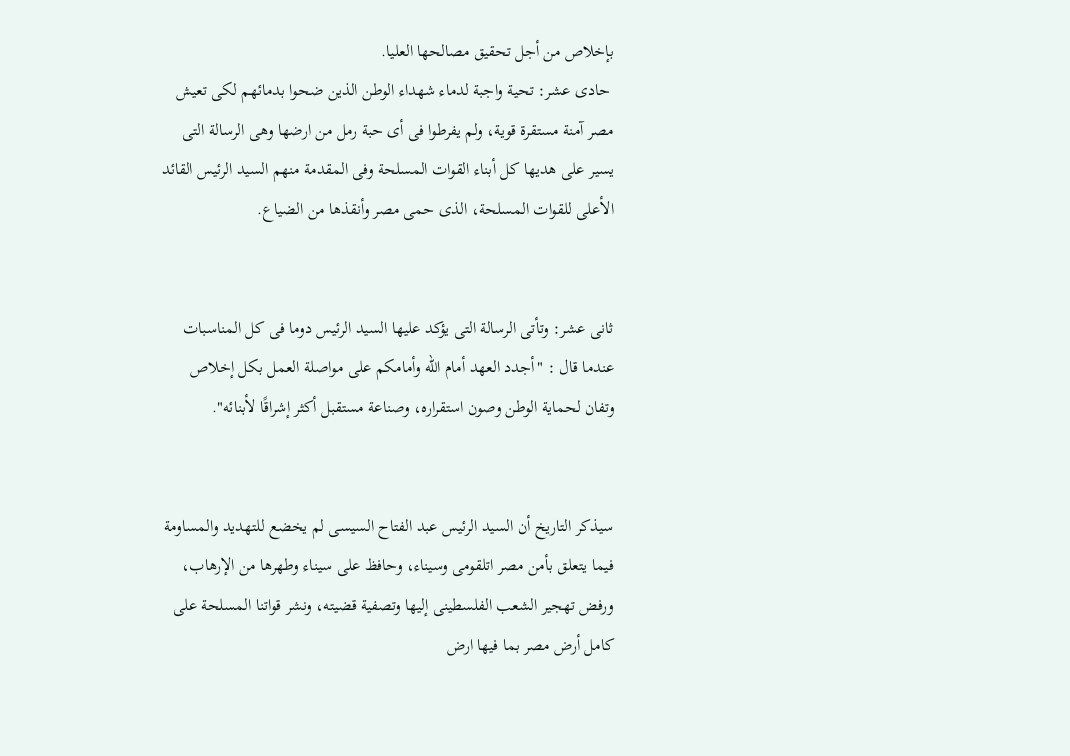بإخلاص من أجل تحقيق مصالحها العليا.
 حادى عشر: تحية واجبة لدماء شهداء الوطن الذين ضحوا بدمائهم لكى تعيش مصر آمنة مستقرة قوية، ولم يفرطوا فى أى حبة رمل من ارضها وهى الرسالة التى يسير على هديها كل أبناء القوات المسلحة وفى المقدمة منهم السيد الرئيس القائد الأعلى للقوات المسلحة، الذى حمى مصر وأنقذها من الضياع.


ثانى عشر: وتأتى الرسالة التى يؤكد عليها السيد الرئيس دوما فى كل المناسبات عندما قال : "أجدد العهد أمام الله وأمامكم على مواصلة العمل بكل إخلاص وتفان لحماية الوطن وصون استقراره، وصناعة مستقبل أكثر إشراقًا لأبنائه".


سيذكر التاريخ أن السيد الرئيس عبد الفتاح السيسى لم يخضع للتهديد والمساومة فيما يتعلق بأمن مصر اتلقومى وسيناء، وحافظ على سيناء وطهرها من الإرهاب، ورفض تهجير الشعب الفلسطينى إليها وتصفية قضيته، ونشر قواتنا المسلحة على كامل أرض مصر بما فيها ارض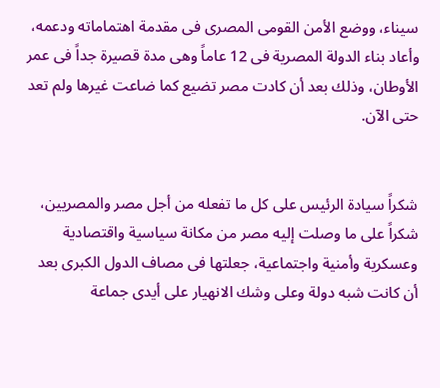سيناء، ووضع الأمن القومى المصرى فى مقدمة اهتماماته ودعمه، وأعاد بناء الدولة المصرية فى 12 عاماً وهى مدة قصيرة جداً فى عمر الأوطان، وذلك بعد أن كادت مصر تضيع كما ضاعت غيرها ولم تعد حتى الآن.


شكراً سيادة الرئيس على كل ما تفعله من أجل مصر والمصريين، شكراً على ما وصلت إليه مصر من مكانة سياسية واقتصادية وعسكرية وأمنية واجتماعية، جعلتها فى مصاف الدول الكبرى بعد أن كانت شبه دولة وعلى وشك الانهيار على أيدى جماعة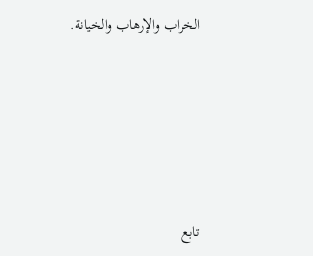الخراب والإرهاب والخيانة.





تابع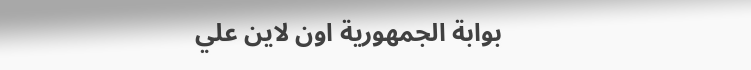بوابة الجمهورية اون لاين علي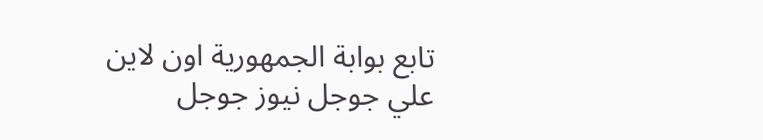تابع بوابة الجمهورية اون لاين علي جوجل نيوز جوجل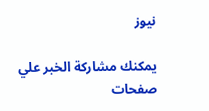نيوز

يمكنك مشاركة الخبر علي صفحات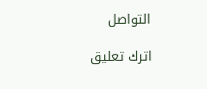التواصل

اترك تعليق